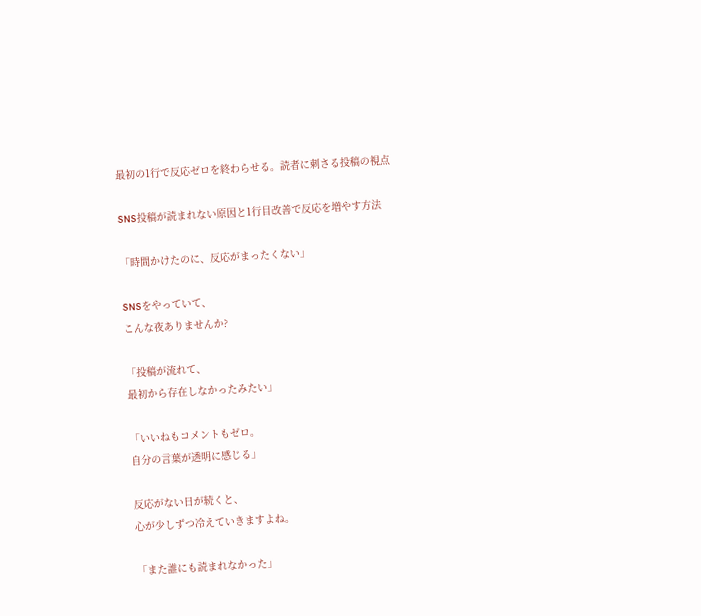最初の1行で反応ゼロを終わらせる。読者に刺さる投稿の視点

SNS投稿が読まれない原因と1行目改善で反応を増やす方法

「時間かけたのに、反応がまったくない」

SNSをやっていて、
こんな夜ありませんか?

「投稿が流れて、
最初から存在しなかったみたい」

「いいねもコメントもゼロ。
自分の言葉が透明に感じる」

反応がない日が続くと、
心が少しずつ冷えていきますよね。

「また誰にも読まれなかった」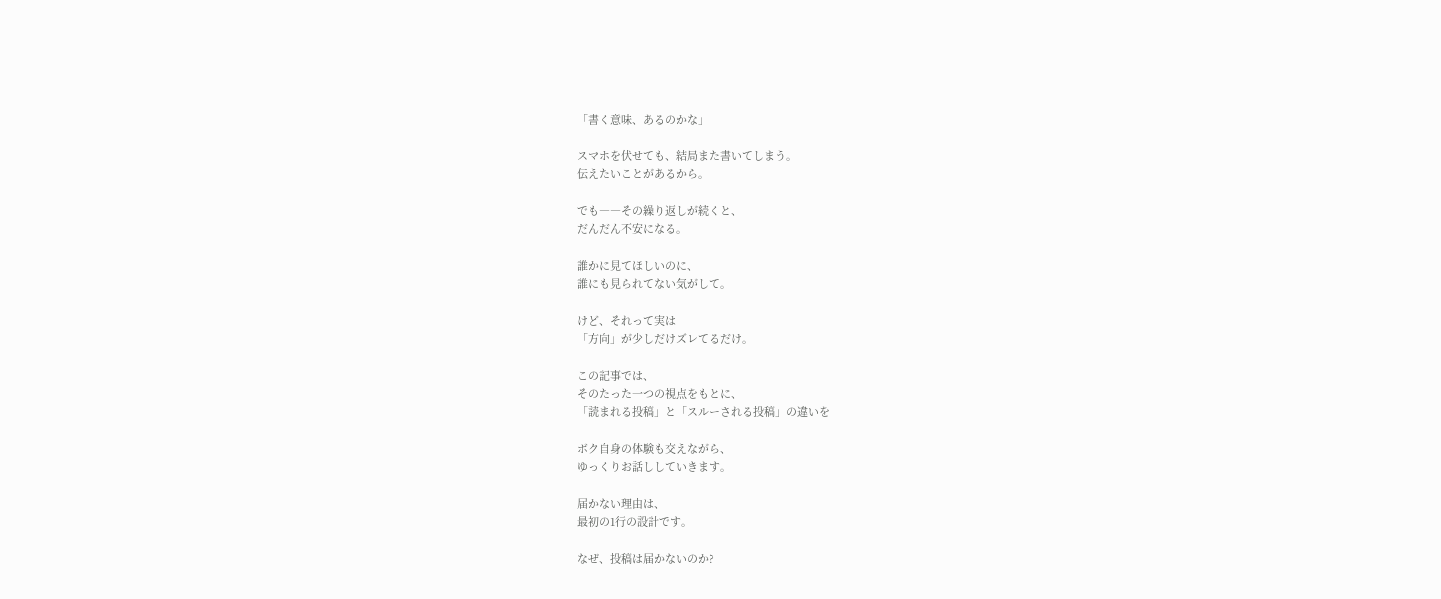「書く意味、あるのかな」

スマホを伏せても、結局また書いてしまう。
伝えたいことがあるから。

でも――その繰り返しが続くと、
だんだん不安になる。

誰かに見てほしいのに、
誰にも見られてない気がして。

けど、それって実は
「方向」が少しだけズレてるだけ。

この記事では、
そのたった一つの視点をもとに、
「読まれる投稿」と「スルーされる投稿」の違いを

ボク自身の体験も交えながら、
ゆっくりお話ししていきます。

届かない理由は、
最初の1行の設計です。

なぜ、投稿は届かないのか?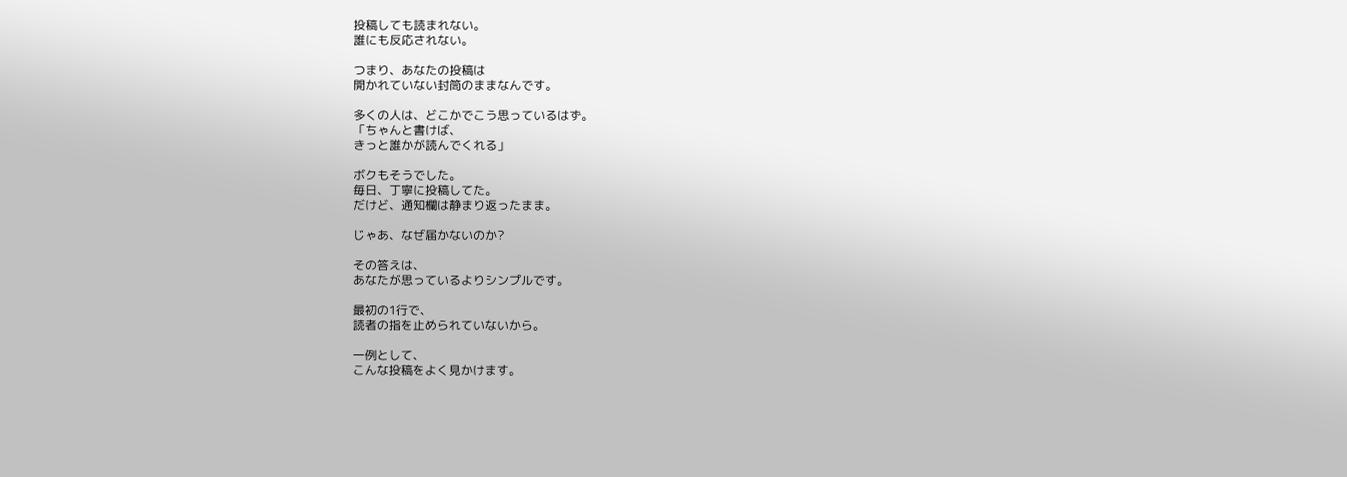投稿しても読まれない。
誰にも反応されない。

つまり、あなたの投稿は
開かれていない封筒のままなんです。

多くの人は、どこかでこう思っているはず。
「ちゃんと書けば、
きっと誰かが読んでくれる」

ボクもそうでした。
毎日、丁寧に投稿してた。
だけど、通知欄は静まり返ったまま。

じゃあ、なぜ届かないのか?

その答えは、
あなたが思っているよりシンプルです。

最初の1行で、
読者の指を止められていないから。

一例として、
こんな投稿をよく見かけます。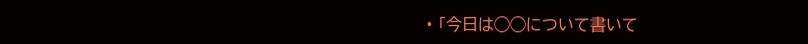• 「今日は◯◯について書いて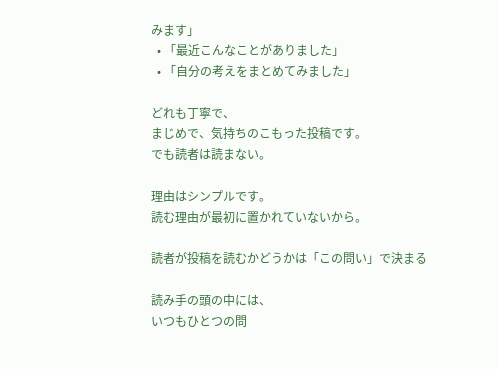みます」
  • 「最近こんなことがありました」
  • 「自分の考えをまとめてみました」

どれも丁寧で、
まじめで、気持ちのこもった投稿です。
でも読者は読まない。

理由はシンプルです。
読む理由が最初に置かれていないから。

読者が投稿を読むかどうかは「この問い」で決まる

読み手の頭の中には、
いつもひとつの問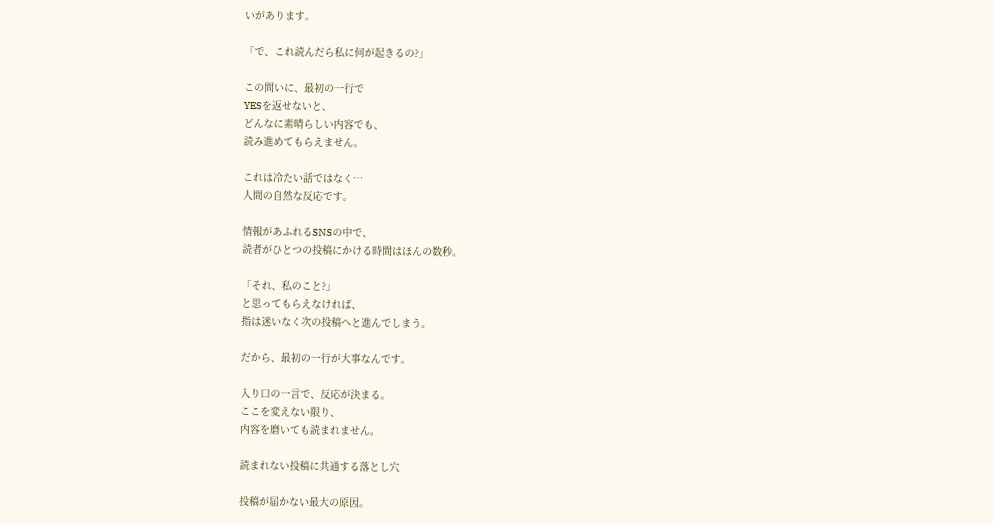いがあります。

「で、これ読んだら私に何が起きるの?」

この問いに、最初の一行で
YESを返せないと、
どんなに素晴らしい内容でも、
読み進めてもらえません。

これは冷たい話ではなく…
人間の自然な反応です。

情報があふれるSNSの中で、
読者がひとつの投稿にかける時間はほんの数秒。

「それ、私のこと?」
と思ってもらえなければ、
指は迷いなく次の投稿へと進んでしまう。

だから、最初の一行が大事なんです。

入り口の一言で、反応が決まる。
ここを変えない限り、
内容を磨いても読まれません。

読まれない投稿に共通する落とし穴

投稿が届かない最大の原因。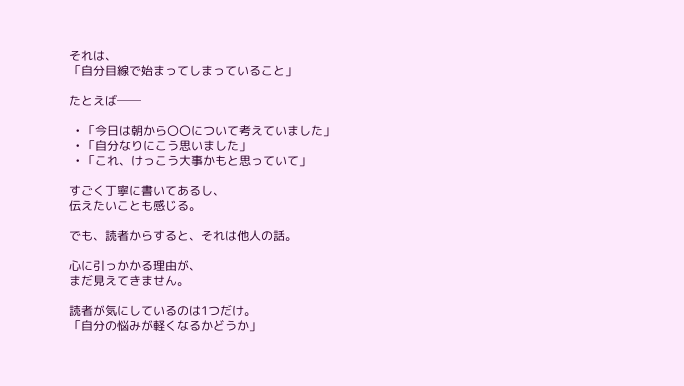それは、
「自分目線で始まってしまっていること」

たとえば──

  • 「今日は朝から〇〇について考えていました」
  • 「自分なりにこう思いました」
  • 「これ、けっこう大事かもと思っていて」

すごく丁寧に書いてあるし、
伝えたいことも感じる。

でも、読者からすると、それは他人の話。

心に引っかかる理由が、
まだ見えてきません。

読者が気にしているのは1つだけ。
「自分の悩みが軽くなるかどうか」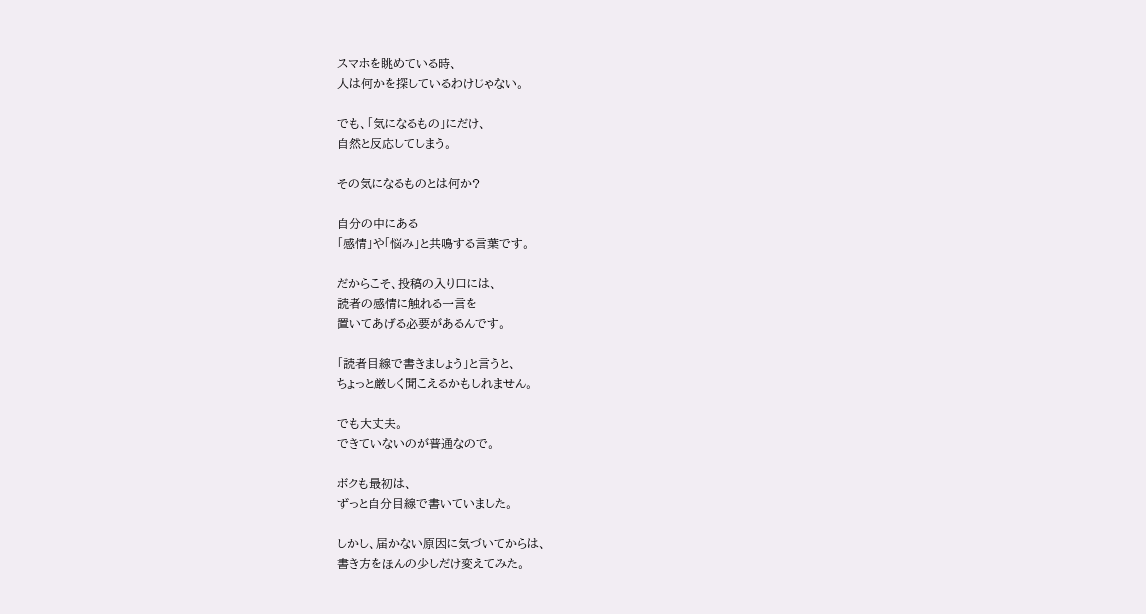スマホを眺めている時、
人は何かを探しているわけじゃない。

でも、「気になるもの」にだけ、
自然と反応してしまう。

その気になるものとは何か?

自分の中にある
「感情」や「悩み」と共鳴する言葉です。

だからこそ、投稿の入り口には、
読者の感情に触れる一言を
置いてあげる必要があるんです。

「読者目線で書きましょう」と言うと、
ちょっと厳しく聞こえるかもしれません。

でも大丈夫。
できていないのが普通なので。

ボクも最初は、
ずっと自分目線で書いていました。

しかし、届かない原因に気づいてからは、
書き方をほんの少しだけ変えてみた。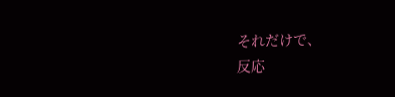それだけで、
反応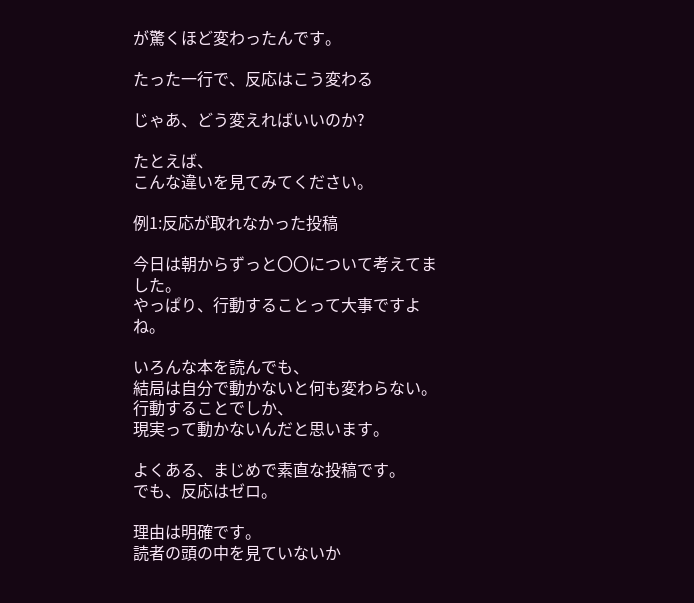が驚くほど変わったんです。

たった一行で、反応はこう変わる

じゃあ、どう変えればいいのか?

たとえば、
こんな違いを見てみてください。

例1:反応が取れなかった投稿

今日は朝からずっと〇〇について考えてました。
やっぱり、行動することって大事ですよね。

いろんな本を読んでも、
結局は自分で動かないと何も変わらない。
行動することでしか、
現実って動かないんだと思います。

よくある、まじめで素直な投稿です。
でも、反応はゼロ。

理由は明確です。
読者の頭の中を見ていないか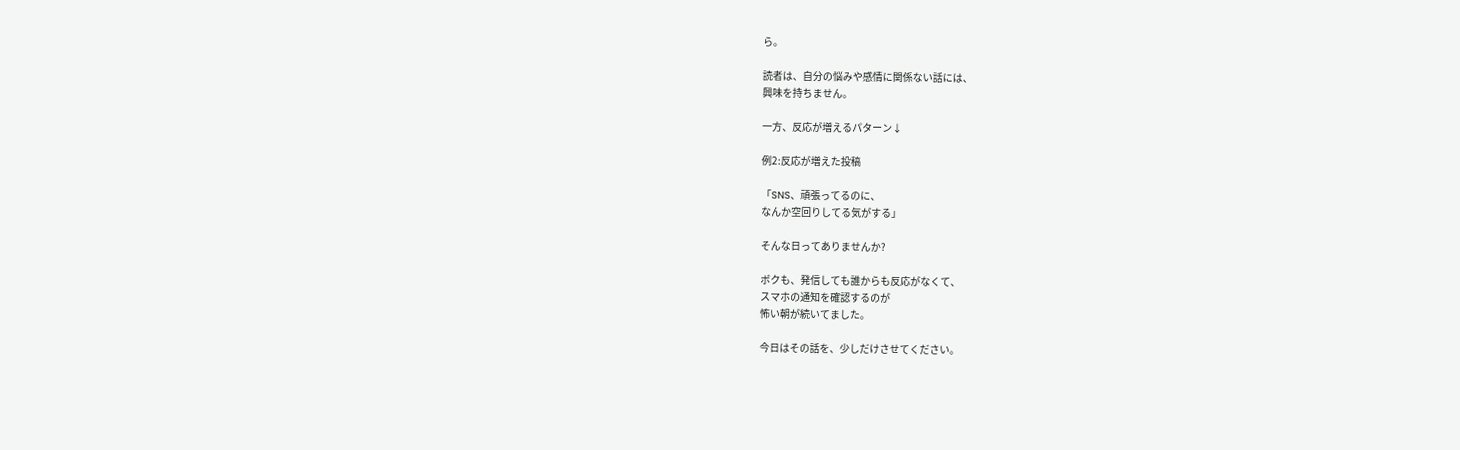ら。

読者は、自分の悩みや感情に関係ない話には、
興味を持ちません。

一方、反応が増えるパターン↓

例2:反応が増えた投稿

「SNS、頑張ってるのに、
なんか空回りしてる気がする」

そんな日ってありませんか?

ボクも、発信しても誰からも反応がなくて、
スマホの通知を確認するのが
怖い朝が続いてました。

今日はその話を、少しだけさせてください。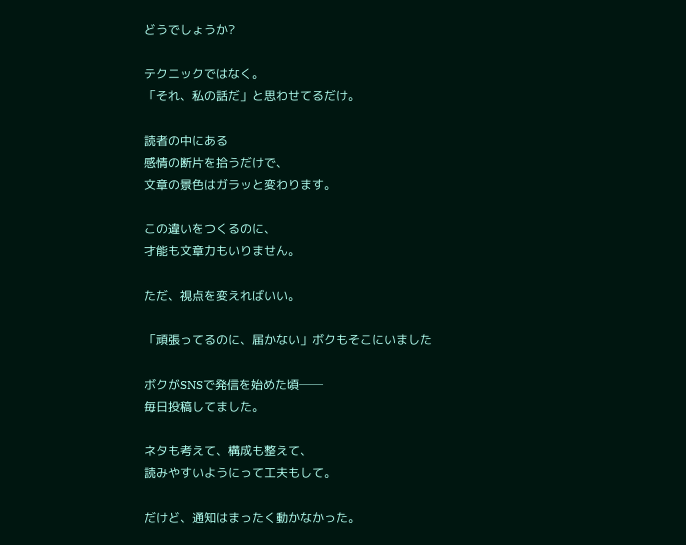どうでしょうか?

テクニックではなく。
「それ、私の話だ」と思わせてるだけ。

読者の中にある
感情の断片を拾うだけで、
文章の景色はガラッと変わります。

この違いをつくるのに、
才能も文章力もいりません。

ただ、視点を変えればいい。

「頑張ってるのに、届かない」ボクもそこにいました

ボクがSNSで発信を始めた頃──
毎日投稿してました。

ネタも考えて、構成も整えて、
読みやすいようにって工夫もして。

だけど、通知はまったく動かなかった。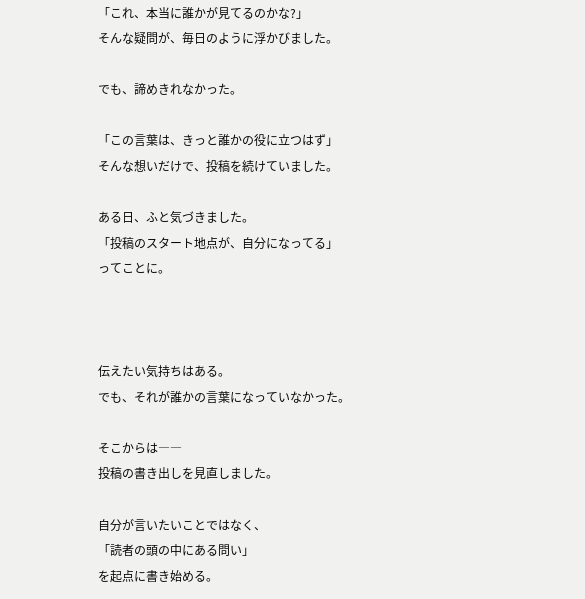「これ、本当に誰かが見てるのかな?」
そんな疑問が、毎日のように浮かびました。

でも、諦めきれなかった。

「この言葉は、きっと誰かの役に立つはず」
そんな想いだけで、投稿を続けていました。

ある日、ふと気づきました。
「投稿のスタート地点が、自分になってる」
ってことに。



伝えたい気持ちはある。
でも、それが誰かの言葉になっていなかった。

そこからは――
投稿の書き出しを見直しました。

自分が言いたいことではなく、
「読者の頭の中にある問い」
を起点に書き始める。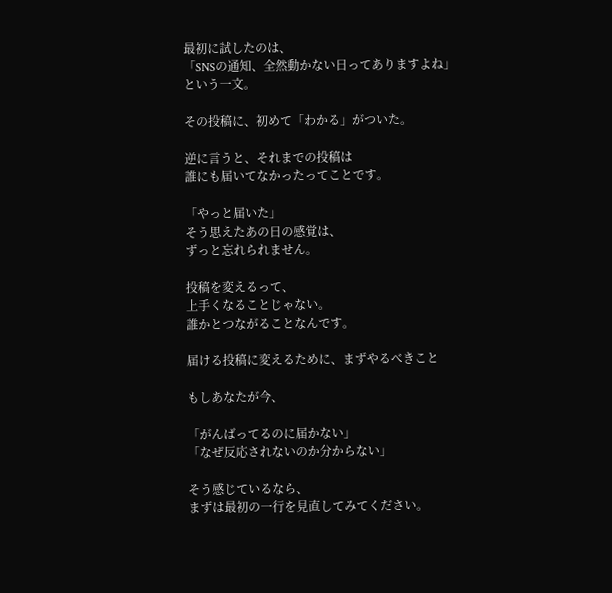最初に試したのは、
「SNSの通知、全然動かない日ってありますよね」
という一文。

その投稿に、初めて「わかる」がついた。

逆に言うと、それまでの投稿は
誰にも届いてなかったってことです。

「やっと届いた」
そう思えたあの日の感覚は、
ずっと忘れられません。

投稿を変えるって、
上手くなることじゃない。
誰かとつながることなんです。

届ける投稿に変えるために、まずやるべきこと

もしあなたが今、

「がんばってるのに届かない」
「なぜ反応されないのか分からない」

そう感じているなら、
まずは最初の一行を見直してみてください。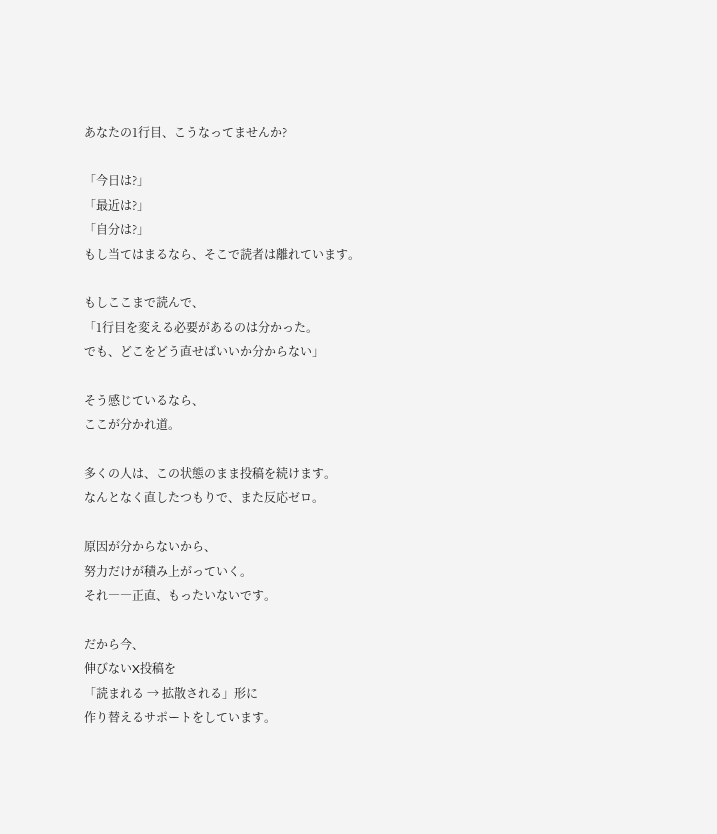あなたの1行目、こうなってませんか?

「今日は?」
「最近は?」
「自分は?」
もし当てはまるなら、そこで読者は離れています。

もしここまで読んで、
「1行目を変える必要があるのは分かった。
でも、どこをどう直せばいいか分からない」

そう感じているなら、
ここが分かれ道。

多くの人は、この状態のまま投稿を続けます。
なんとなく直したつもりで、また反応ゼロ。

原因が分からないから、
努力だけが積み上がっていく。
それ――正直、もったいないです。

だから今、
伸びないX投稿を
「読まれる → 拡散される」形に
作り替えるサポートをしています。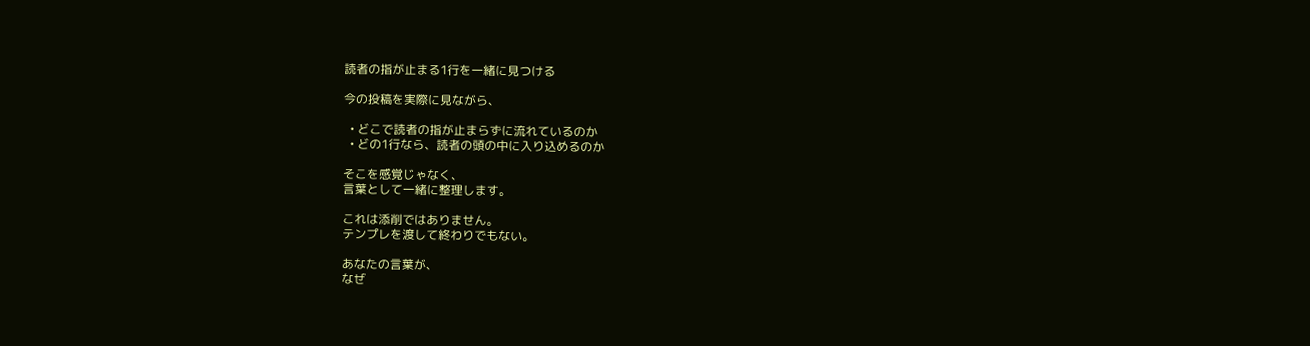読者の指が止まる1行を一緒に見つける

今の投稿を実際に見ながら、

  • どこで読者の指が止まらずに流れているのか
  • どの1行なら、読者の頭の中に入り込めるのか

そこを感覚じゃなく、
言葉として一緒に整理します。

これは添削ではありません。
テンプレを渡して終わりでもない。

あなたの言葉が、
なぜ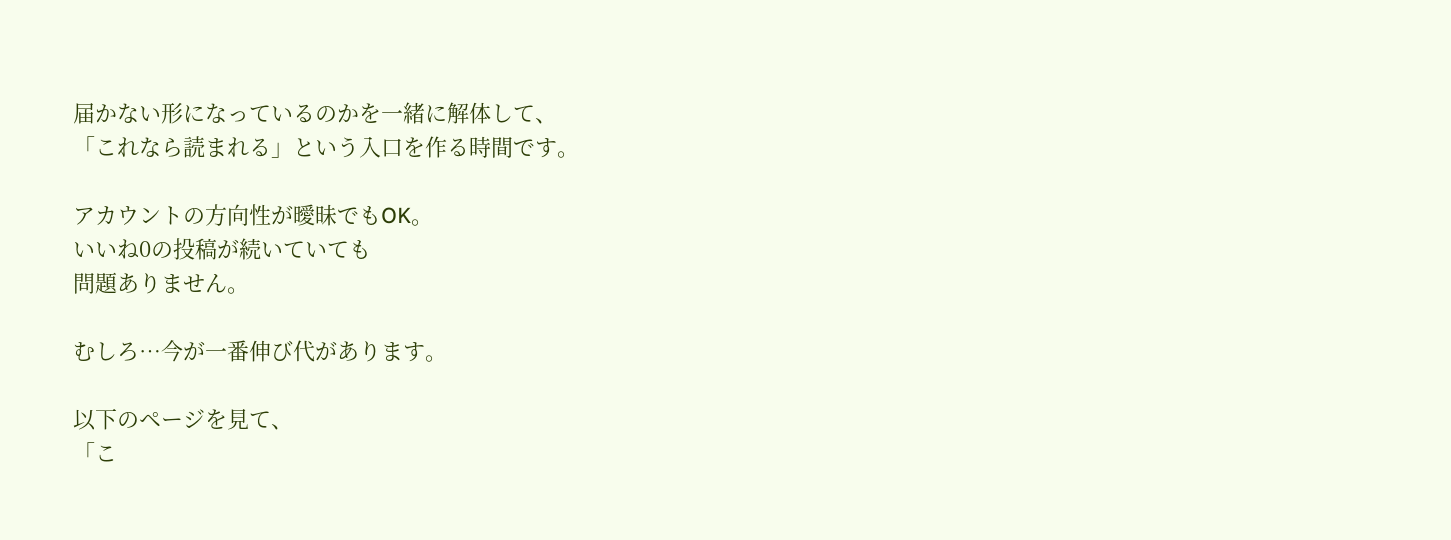届かない形になっているのかを一緒に解体して、
「これなら読まれる」という入口を作る時間です。

アカウントの方向性が曖昧でもOK。
いいね0の投稿が続いていても
問題ありません。

むしろ…今が一番伸び代があります。

以下のページを見て、
「こ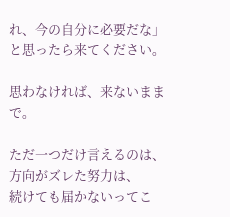れ、今の自分に必要だな」
と思ったら来てください。

思わなければ、来ないままで。

ただ一つだけ言えるのは、
方向がズレた努力は、
続けても届かないってこ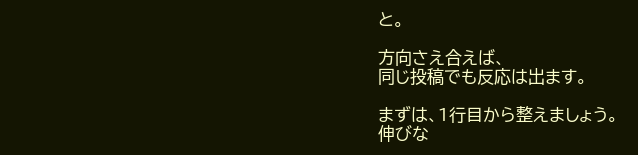と。

方向さえ合えば、
同じ投稿でも反応は出ます。

まずは、1行目から整えましょう。
伸びな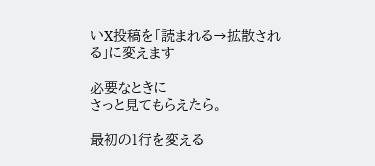いX投稿を「読まれる→拡散される」に変えます

必要なときに
さっと見てもらえたら。

最初の1行を変える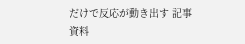だけで反応が動き出す 記事資料